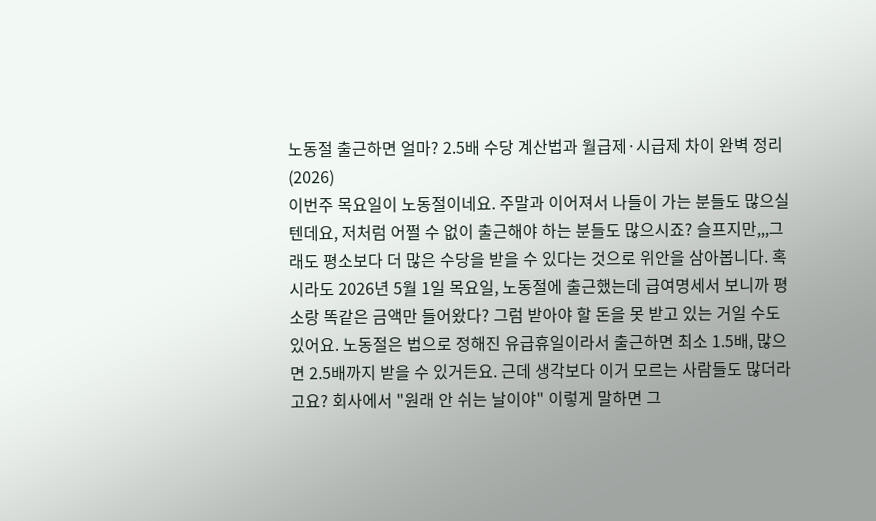노동절 출근하면 얼마? 2.5배 수당 계산법과 월급제·시급제 차이 완벽 정리 (2026)
이번주 목요일이 노동절이네요. 주말과 이어져서 나들이 가는 분들도 많으실텐데요, 저처럼 어쩔 수 없이 출근해야 하는 분들도 많으시죠? 슬프지만,,,그래도 평소보다 더 많은 수당을 받을 수 있다는 것으로 위안을 삼아봅니다. 혹시라도 2026년 5월 1일 목요일, 노동절에 출근했는데 급여명세서 보니까 평소랑 똑같은 금액만 들어왔다? 그럼 받아야 할 돈을 못 받고 있는 거일 수도 있어요. 노동절은 법으로 정해진 유급휴일이라서 출근하면 최소 1.5배, 많으면 2.5배까지 받을 수 있거든요. 근데 생각보다 이거 모르는 사람들도 많더라고요? 회사에서 "원래 안 쉬는 날이야" 이렇게 말하면 그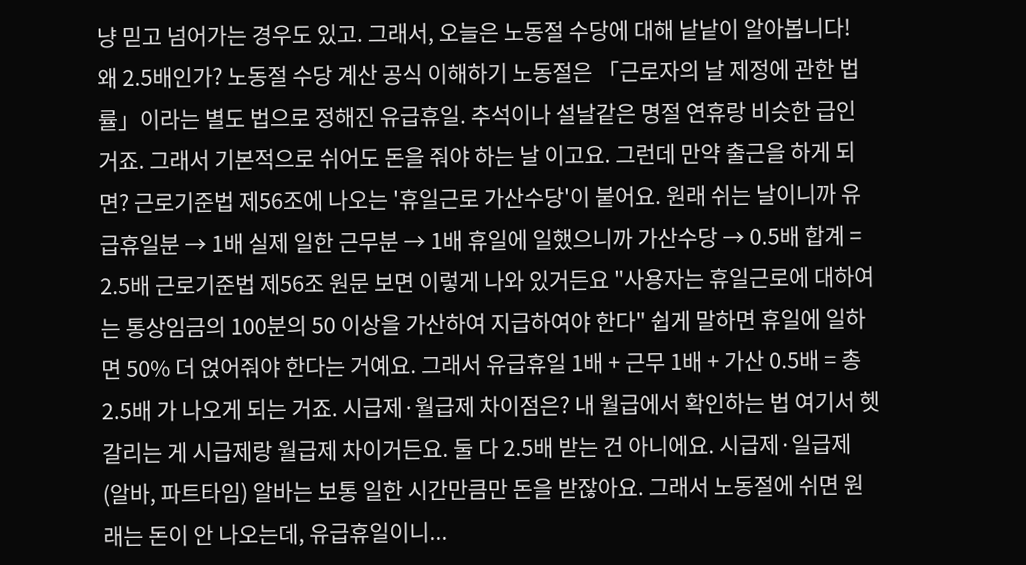냥 믿고 넘어가는 경우도 있고. 그래서, 오늘은 노동절 수당에 대해 낱낱이 알아봅니다! 왜 2.5배인가? 노동절 수당 계산 공식 이해하기 노동절은 「근로자의 날 제정에 관한 법률」이라는 별도 법으로 정해진 유급휴일. 추석이나 설날같은 명절 연휴랑 비슷한 급인 거죠. 그래서 기본적으로 쉬어도 돈을 줘야 하는 날 이고요. 그런데 만약 출근을 하게 되면? 근로기준법 제56조에 나오는 '휴일근로 가산수당'이 붙어요. 원래 쉬는 날이니까 유급휴일분 → 1배 실제 일한 근무분 → 1배 휴일에 일했으니까 가산수당 → 0.5배 합계 = 2.5배 근로기준법 제56조 원문 보면 이렇게 나와 있거든요 "사용자는 휴일근로에 대하여는 통상임금의 100분의 50 이상을 가산하여 지급하여야 한다" 쉽게 말하면 휴일에 일하면 50% 더 얹어줘야 한다는 거예요. 그래서 유급휴일 1배 + 근무 1배 + 가산 0.5배 = 총 2.5배 가 나오게 되는 거죠. 시급제·월급제 차이점은? 내 월급에서 확인하는 법 여기서 헷갈리는 게 시급제랑 월급제 차이거든요. 둘 다 2.5배 받는 건 아니에요. 시급제·일급제 (알바, 파트타임) 알바는 보통 일한 시간만큼만 돈을 받잖아요. 그래서 노동절에 쉬면 원래는 돈이 안 나오는데, 유급휴일이니...